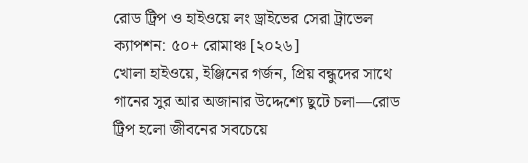রোড ট্রিপ ও হাইওয়ে লং ড্রাইভের সেরা ট্রাভেল ক্যাপশন: ৫০+ রোমাঞ্চ [২০২৬]
খোলা হাইওয়ে, ইঞ্জিনের গর্জন, প্রিয় বন্ধুদের সাথে গানের সুর আর অজানার উদ্দেশ্যে ছুটে চলা—রোড ট্রিপ হলো জীবনের সবচেয়ে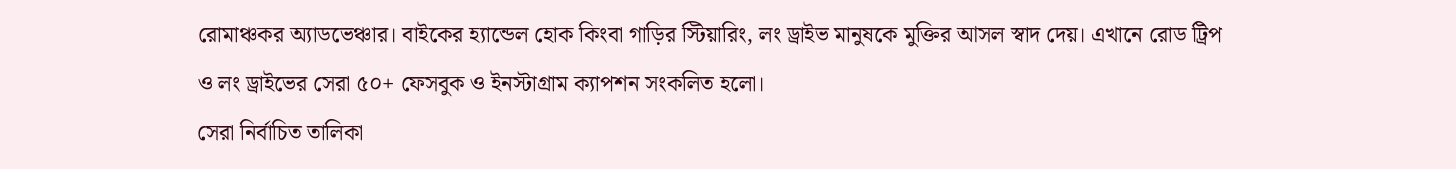রোমাঞ্চকর অ্যাডভেঞ্চার। বাইকের হ্যান্ডেল হোক কিংবা গাড়ির স্টিয়ারিং, লং ড্রাইভ মানুষকে মুক্তির আসল স্বাদ দেয়। এখানে রোড ট্রিপ ও লং ড্রাইভের সেরা ৫০+ ফেসবুক ও ইনস্টাগ্রাম ক্যাপশন সংকলিত হলো।
সেরা নির্বাচিত তালিকা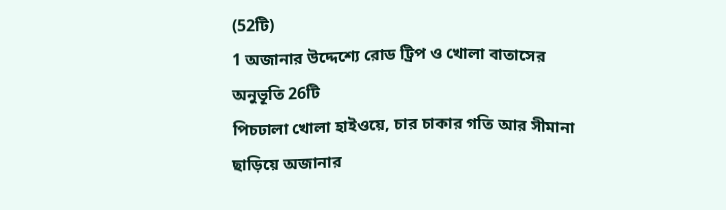(52টি)
1 অজানার উদ্দেশ্যে রোড ট্রিপ ও খোলা বাতাসের অনুভূতি 26টি
পিচঢালা খোলা হাইওয়ে, চার চাকার গতি আর সীমানা ছাড়িয়ে অজানার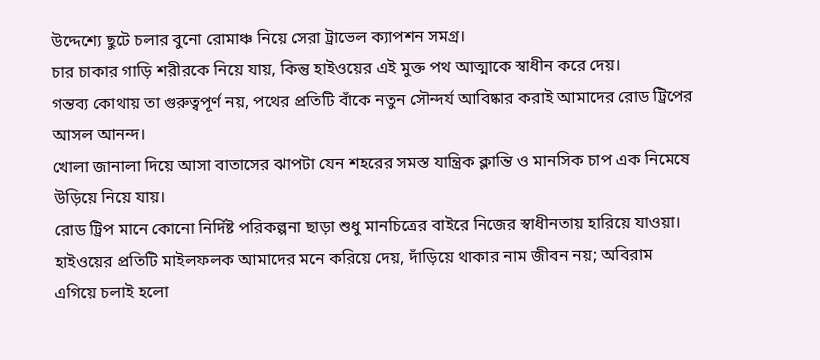উদ্দেশ্যে ছুটে চলার বুনো রোমাঞ্চ নিয়ে সেরা ট্রাভেল ক্যাপশন সমগ্র।
চার চাকার গাড়ি শরীরকে নিয়ে যায়, কিন্তু হাইওয়ের এই মুক্ত পথ আত্মাকে স্বাধীন করে দেয়।
গন্তব্য কোথায় তা গুরুত্বপূর্ণ নয়, পথের প্রতিটি বাঁকে নতুন সৌন্দর্য আবিষ্কার করাই আমাদের রোড ট্রিপের আসল আনন্দ।
খোলা জানালা দিয়ে আসা বাতাসের ঝাপটা যেন শহরের সমস্ত যান্ত্রিক ক্লান্তি ও মানসিক চাপ এক নিমেষে উড়িয়ে নিয়ে যায়।
রোড ট্রিপ মানে কোনো নির্দিষ্ট পরিকল্পনা ছাড়া শুধু মানচিত্রের বাইরে নিজের স্বাধীনতায় হারিয়ে যাওয়া।
হাইওয়ের প্রতিটি মাইলফলক আমাদের মনে করিয়ে দেয়, দাঁড়িয়ে থাকার নাম জীবন নয়; অবিরাম এগিয়ে চলাই হলো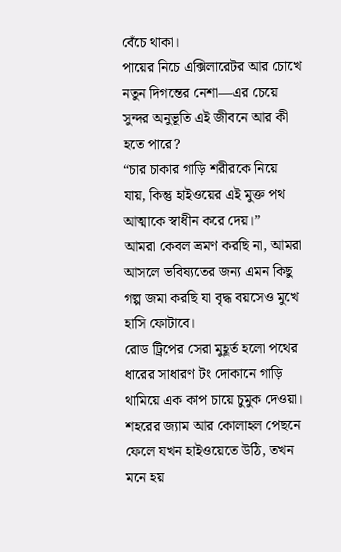বেঁচে থাকা।
পায়ের নিচে এক্সিলারেটর আর চোখে নতুন দিগন্তের নেশা—এর চেয়ে সুন্দর অনুভূতি এই জীবনে আর কী হতে পারে?
“চার চাকার গাড়ি শরীরকে নিয়ে যায়, কিন্তু হাইওয়ের এই মুক্ত পথ আত্মাকে স্বাধীন করে দেয়।”
আমরা কেবল ভ্রমণ করছি না, আমরা আসলে ভবিষ্যতের জন্য এমন কিছু গল্প জমা করছি যা বৃদ্ধ বয়সেও মুখে হাসি ফোটাবে।
রোড ট্রিপের সেরা মুহূর্ত হলো পথের ধারের সাধারণ টং দোকানে গাড়ি থামিয়ে এক কাপ চায়ে চুমুক দেওয়া।
শহরের জ্যাম আর কোলাহল পেছনে ফেলে যখন হাইওয়েতে উঠি, তখন মনে হয়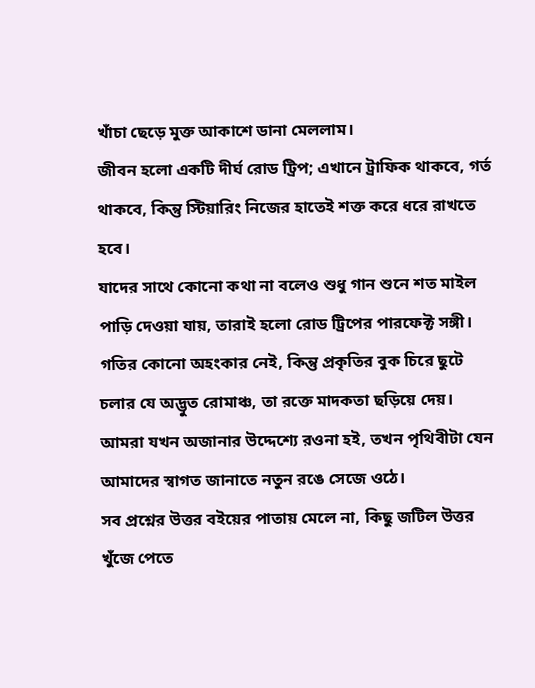খাঁচা ছেড়ে মুক্ত আকাশে ডানা মেললাম।
জীবন হলো একটি দীর্ঘ রোড ট্রিপ; এখানে ট্রাফিক থাকবে, গর্ত থাকবে, কিন্তু স্টিয়ারিং নিজের হাতেই শক্ত করে ধরে রাখতে হবে।
যাদের সাথে কোনো কথা না বলেও শুধু গান শুনে শত মাইল পাড়ি দেওয়া যায়, তারাই হলো রোড ট্রিপের পারফেক্ট সঙ্গী।
গতির কোনো অহংকার নেই, কিন্তু প্রকৃতির বুক চিরে ছুটে চলার যে অদ্ভুত রোমাঞ্চ, তা রক্তে মাদকতা ছড়িয়ে দেয়।
আমরা যখন অজানার উদ্দেশ্যে রওনা হই, তখন পৃথিবীটা যেন আমাদের স্বাগত জানাতে নতুন রঙে সেজে ওঠে।
সব প্রশ্নের উত্তর বইয়ের পাতায় মেলে না, কিছু জটিল উত্তর খুঁজে পেতে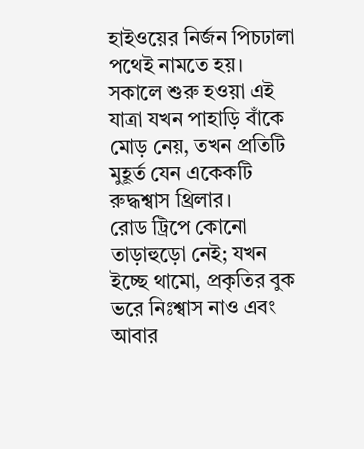হাইওয়ের নির্জন পিচঢালা পথেই নামতে হয়।
সকালে শুরু হওয়া এই যাত্রা যখন পাহাড়ি বাঁকে মোড় নেয়, তখন প্রতিটি মুহূর্ত যেন একেকটি রুদ্ধশ্বাস থ্রিলার।
রোড ট্রিপে কোনো তাড়াহুড়ো নেই; যখন ইচ্ছে থামো, প্রকৃতির বুক ভরে নিঃশ্বাস নাও এবং আবার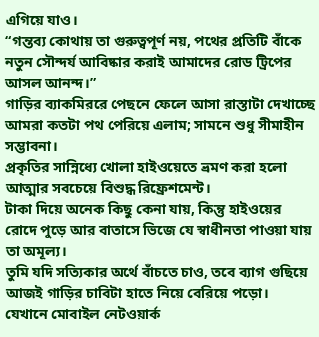এগিয়ে যাও।
“গন্তব্য কোথায় তা গুরুত্বপূর্ণ নয়, পথের প্রতিটি বাঁকে নতুন সৌন্দর্য আবিষ্কার করাই আমাদের রোড ট্রিপের আসল আনন্দ।”
গাড়ির ব্যাকমিররে পেছনে ফেলে আসা রাস্তাটা দেখাচ্ছে আমরা কতটা পথ পেরিয়ে এলাম; সামনে শুধু সীমাহীন সম্ভাবনা।
প্রকৃতির সান্নিধ্যে খোলা হাইওয়েতে ভ্রমণ করা হলো আত্মার সবচেয়ে বিশুদ্ধ রিফ্রেশমেন্ট।
টাকা দিয়ে অনেক কিছু কেনা যায়, কিন্তু হাইওয়ের রোদে পুড়ে আর বাতাসে ভিজে যে স্বাধীনতা পাওয়া যায় তা অমূল্য।
তুমি যদি সত্যিকার অর্থে বাঁচতে চাও, তবে ব্যাগ গুছিয়ে আজই গাড়ির চাবিটা হাতে নিয়ে বেরিয়ে পড়ো।
যেখানে মোবাইল নেটওয়ার্ক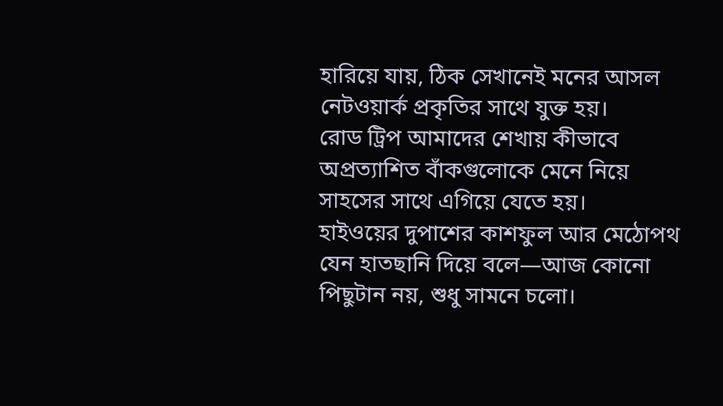হারিয়ে যায়, ঠিক সেখানেই মনের আসল নেটওয়ার্ক প্রকৃতির সাথে যুক্ত হয়।
রোড ট্রিপ আমাদের শেখায় কীভাবে অপ্রত্যাশিত বাঁকগুলোকে মেনে নিয়ে সাহসের সাথে এগিয়ে যেতে হয়।
হাইওয়ের দুপাশের কাশফুল আর মেঠোপথ যেন হাতছানি দিয়ে বলে—আজ কোনো পিছুটান নয়, শুধু সামনে চলো।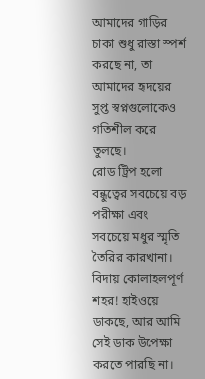আমাদের গাড়ির চাকা শুধু রাস্তা স্পর্শ করছে না, তা আমাদের হৃদয়ের সুপ্ত স্বপ্নগুলোকেও গতিশীল করে তুলছে।
রোড ট্রিপ হলো বন্ধুত্বের সবচেয়ে বড় পরীক্ষা এবং সবচেয়ে মধুর স্মৃতি তৈরির কারখানা।
বিদায় কোলাহলপূর্ণ শহর! হাইওয়ে ডাকছে, আর আমি সেই ডাক উপেক্ষা করতে পারছি না।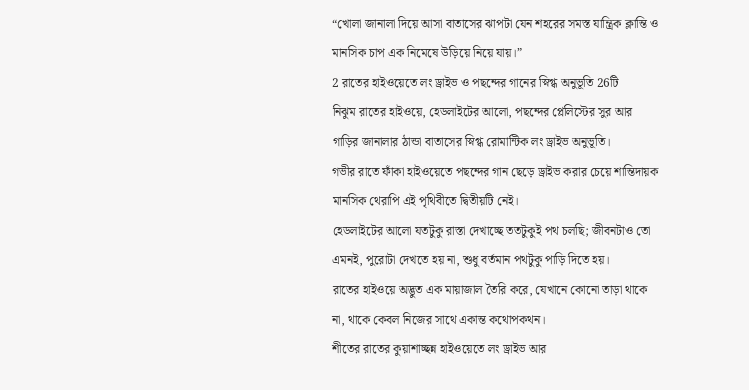“খোলা জানালা দিয়ে আসা বাতাসের ঝাপটা যেন শহরের সমস্ত যান্ত্রিক ক্লান্তি ও মানসিক চাপ এক নিমেষে উড়িয়ে নিয়ে যায়।”
2 রাতের হাইওয়েতে লং ড্রাইভ ও পছন্দের গানের স্নিগ্ধ অনুভূতি 26টি
নিঝুম রাতের হাইওয়ে, হেডলাইটের আলো, পছন্দের প্লেলিস্টের সুর আর গাড়ির জানালার ঠান্ডা বাতাসের স্নিগ্ধ রোমান্টিক লং ড্রাইভ অনুভূতি।
গভীর রাতে ফাঁকা হাইওয়েতে পছন্দের গান ছেড়ে ড্রাইভ করার চেয়ে শান্তিদায়ক মানসিক থেরাপি এই পৃথিবীতে দ্বিতীয়টি নেই।
হেডলাইটের আলো যতটুকু রাস্তা দেখাচ্ছে ততটুকুই পথ চলছি; জীবনটাও তো এমনই, পুরোটা দেখতে হয় না, শুধু বর্তমান পথটুকু পাড়ি দিতে হয়।
রাতের হাইওয়ে অদ্ভুত এক মায়াজাল তৈরি করে, যেখানে কোনো তাড়া থাকে না, থাকে কেবল নিজের সাথে একান্ত কথোপকথন।
শীতের রাতের কুয়াশাচ্ছন্ন হাইওয়েতে লং ড্রাইভ আর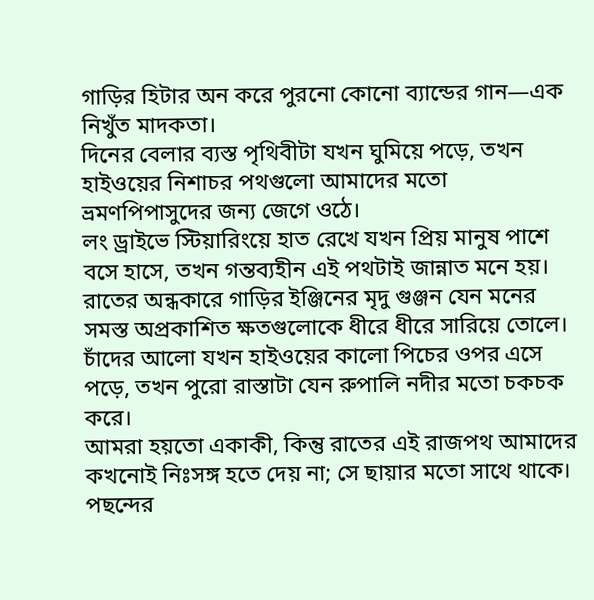গাড়ির হিটার অন করে পুরনো কোনো ব্যান্ডের গান—এক নিখুঁত মাদকতা।
দিনের বেলার ব্যস্ত পৃথিবীটা যখন ঘুমিয়ে পড়ে, তখন হাইওয়ের নিশাচর পথগুলো আমাদের মতো ভ্রমণপিপাসুদের জন্য জেগে ওঠে।
লং ড্রাইভে স্টিয়ারিংয়ে হাত রেখে যখন প্রিয় মানুষ পাশে বসে হাসে, তখন গন্তব্যহীন এই পথটাই জান্নাত মনে হয়।
রাতের অন্ধকারে গাড়ির ইঞ্জিনের মৃদু গুঞ্জন যেন মনের সমস্ত অপ্রকাশিত ক্ষতগুলোকে ধীরে ধীরে সারিয়ে তোলে।
চাঁদের আলো যখন হাইওয়ের কালো পিচের ওপর এসে পড়ে, তখন পুরো রাস্তাটা যেন রুপালি নদীর মতো চকচক করে।
আমরা হয়তো একাকী, কিন্তু রাতের এই রাজপথ আমাদের কখনোই নিঃসঙ্গ হতে দেয় না; সে ছায়ার মতো সাথে থাকে।
পছন্দের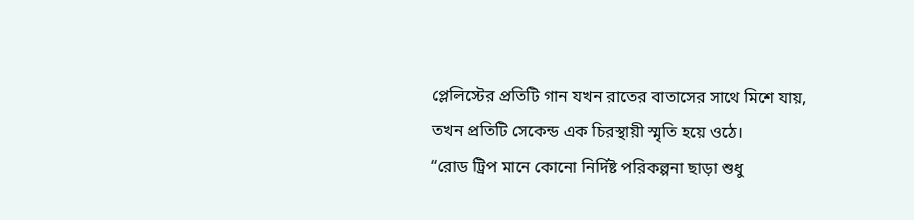প্লেলিস্টের প্রতিটি গান যখন রাতের বাতাসের সাথে মিশে যায়, তখন প্রতিটি সেকেন্ড এক চিরস্থায়ী স্মৃতি হয়ে ওঠে।
“রোড ট্রিপ মানে কোনো নির্দিষ্ট পরিকল্পনা ছাড়া শুধু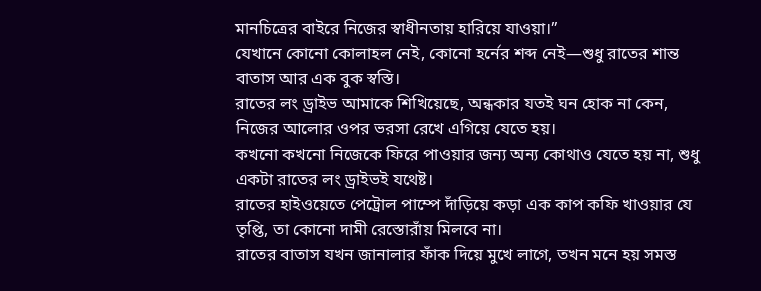মানচিত্রের বাইরে নিজের স্বাধীনতায় হারিয়ে যাওয়া।”
যেখানে কোনো কোলাহল নেই, কোনো হর্নের শব্দ নেই—শুধু রাতের শান্ত বাতাস আর এক বুক স্বস্তি।
রাতের লং ড্রাইভ আমাকে শিখিয়েছে, অন্ধকার যতই ঘন হোক না কেন, নিজের আলোর ওপর ভরসা রেখে এগিয়ে যেতে হয়।
কখনো কখনো নিজেকে ফিরে পাওয়ার জন্য অন্য কোথাও যেতে হয় না, শুধু একটা রাতের লং ড্রাইভই যথেষ্ট।
রাতের হাইওয়েতে পেট্রোল পাম্পে দাঁড়িয়ে কড়া এক কাপ কফি খাওয়ার যে তৃপ্তি, তা কোনো দামী রেস্তোরাঁয় মিলবে না।
রাতের বাতাস যখন জানালার ফাঁক দিয়ে মুখে লাগে, তখন মনে হয় সমস্ত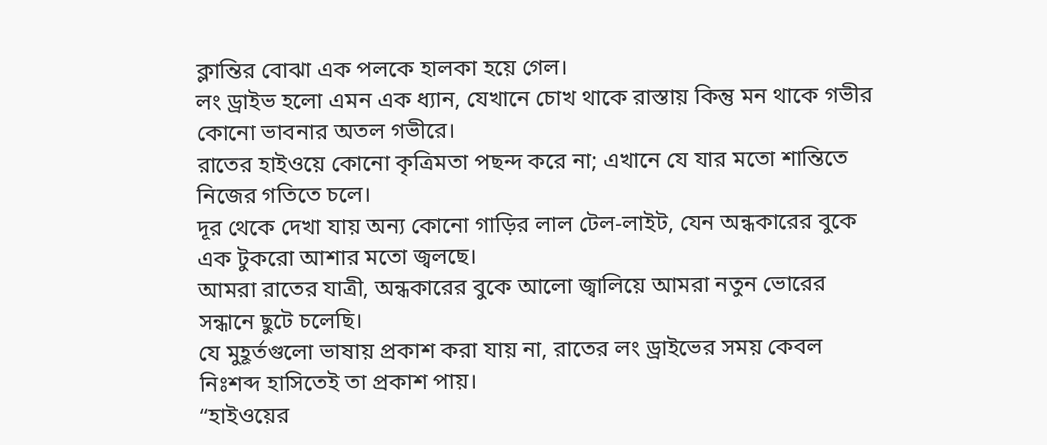ক্লান্তির বোঝা এক পলকে হালকা হয়ে গেল।
লং ড্রাইভ হলো এমন এক ধ্যান, যেখানে চোখ থাকে রাস্তায় কিন্তু মন থাকে গভীর কোনো ভাবনার অতল গভীরে।
রাতের হাইওয়ে কোনো কৃত্রিমতা পছন্দ করে না; এখানে যে যার মতো শান্তিতে নিজের গতিতে চলে।
দূর থেকে দেখা যায় অন্য কোনো গাড়ির লাল টেল-লাইট, যেন অন্ধকারের বুকে এক টুকরো আশার মতো জ্বলছে।
আমরা রাতের যাত্রী, অন্ধকারের বুকে আলো জ্বালিয়ে আমরা নতুন ভোরের সন্ধানে ছুটে চলেছি।
যে মুহূর্তগুলো ভাষায় প্রকাশ করা যায় না, রাতের লং ড্রাইভের সময় কেবল নিঃশব্দ হাসিতেই তা প্রকাশ পায়।
“হাইওয়ের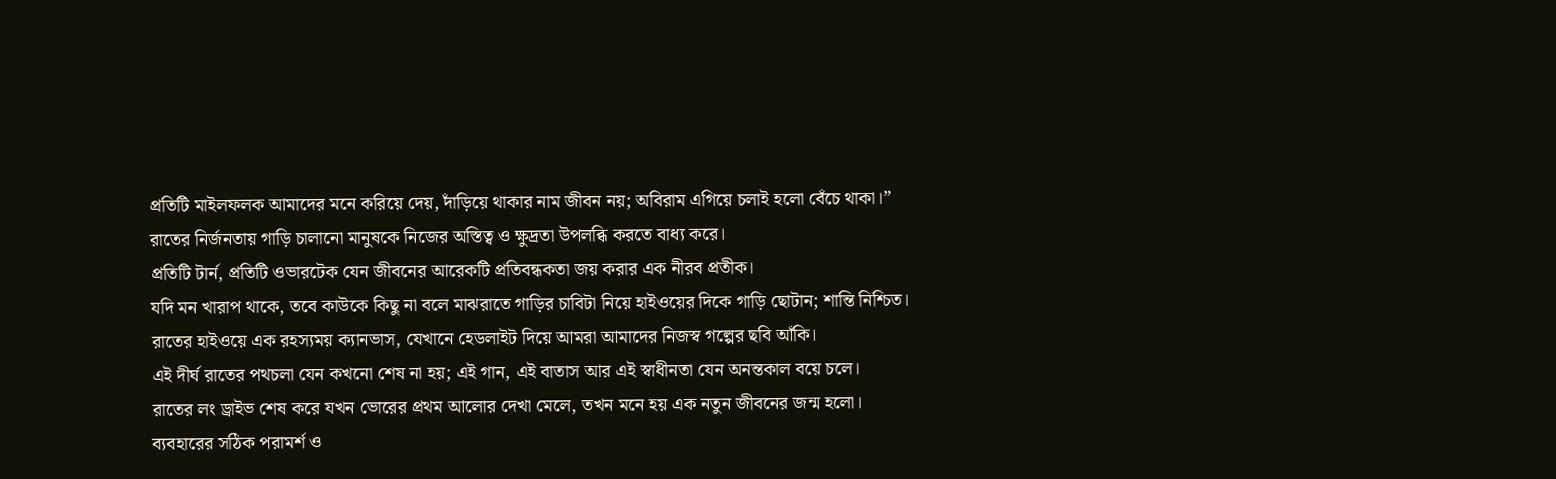প্রতিটি মাইলফলক আমাদের মনে করিয়ে দেয়, দাঁড়িয়ে থাকার নাম জীবন নয়; অবিরাম এগিয়ে চলাই হলো বেঁচে থাকা।”
রাতের নির্জনতায় গাড়ি চালানো মানুষকে নিজের অস্তিত্ব ও ক্ষুদ্রতা উপলব্ধি করতে বাধ্য করে।
প্রতিটি টার্ন, প্রতিটি ওভারটেক যেন জীবনের আরেকটি প্রতিবন্ধকতা জয় করার এক নীরব প্রতীক।
যদি মন খারাপ থাকে, তবে কাউকে কিছু না বলে মাঝরাতে গাড়ির চাবিটা নিয়ে হাইওয়ের দিকে গাড়ি ছোটান; শান্তি নিশ্চিত।
রাতের হাইওয়ে এক রহস্যময় ক্যানভাস, যেখানে হেডলাইট দিয়ে আমরা আমাদের নিজস্ব গল্পের ছবি আঁকি।
এই দীর্ঘ রাতের পথচলা যেন কখনো শেষ না হয়; এই গান, এই বাতাস আর এই স্বাধীনতা যেন অনন্তকাল বয়ে চলে।
রাতের লং ড্রাইভ শেষ করে যখন ভোরের প্রথম আলোর দেখা মেলে, তখন মনে হয় এক নতুন জীবনের জন্ম হলো।
ব্যবহারের সঠিক পরামর্শ ও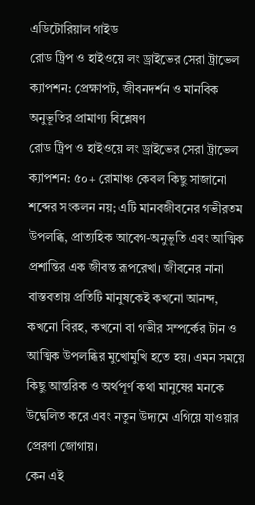এডিটোরিয়াল গাইড
রোড ট্রিপ ও হাইওয়ে লং ড্রাইভের সেরা ট্রাভেল ক্যাপশন: প্রেক্ষাপট, জীবনদর্শন ও মানবিক অনুভূতির প্রামাণ্য বিশ্লেষণ
রোড ট্রিপ ও হাইওয়ে লং ড্রাইভের সেরা ট্রাভেল ক্যাপশন: ৫০+ রোমাঞ্চ কেবল কিছু সাজানো শব্দের সংকলন নয়; এটি মানবজীবনের গভীরতম উপলব্ধি, প্রাত্যহিক আবেগ-অনুভূতি এবং আত্মিক প্রশান্তির এক জীবন্ত রূপরেখা। জীবনের নানা বাস্তবতায় প্রতিটি মানুষকেই কখনো আনন্দ, কখনো বিরহ, কখনো বা গভীর সম্পর্কের টান ও আত্মিক উপলব্ধির মুখোমুখি হতে হয়। এমন সময়ে কিছু আন্তরিক ও অর্থপূর্ণ কথা মানুষের মনকে উদ্বেলিত করে এবং নতুন উদ্যমে এগিয়ে যাওয়ার প্রেরণা জোগায়।
কেন এই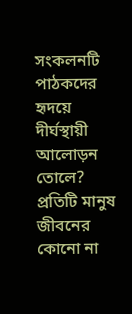সংকলনটি পাঠকদের হৃদয়ে দীর্ঘস্থায়ী আলোড়ন তোলে?
প্রতিটি মানুষ জীবনের কোনো না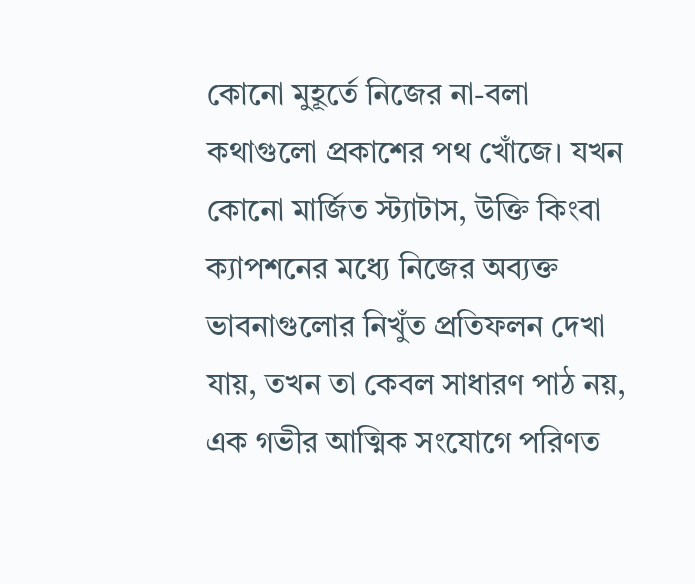কোনো মুহূর্তে নিজের না-বলা কথাগুলো প্রকাশের পথ খোঁজে। যখন কোনো মার্জিত স্ট্যাটাস, উক্তি কিংবা ক্যাপশনের মধ্যে নিজের অব্যক্ত ভাবনাগুলোর নিখুঁত প্রতিফলন দেখা যায়, তখন তা কেবল সাধারণ পাঠ নয়, এক গভীর আত্মিক সংযোগে পরিণত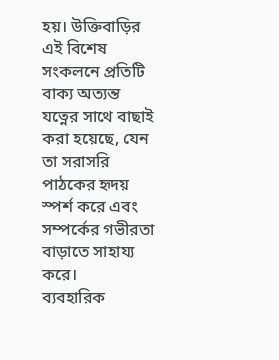হয়। উক্তিবাড়ির এই বিশেষ সংকলনে প্রতিটি বাক্য অত্যন্ত যত্নের সাথে বাছাই করা হয়েছে, যেন তা সরাসরি পাঠকের হৃদয় স্পর্শ করে এবং সম্পর্কের গভীরতা বাড়াতে সাহায্য করে।
ব্যবহারিক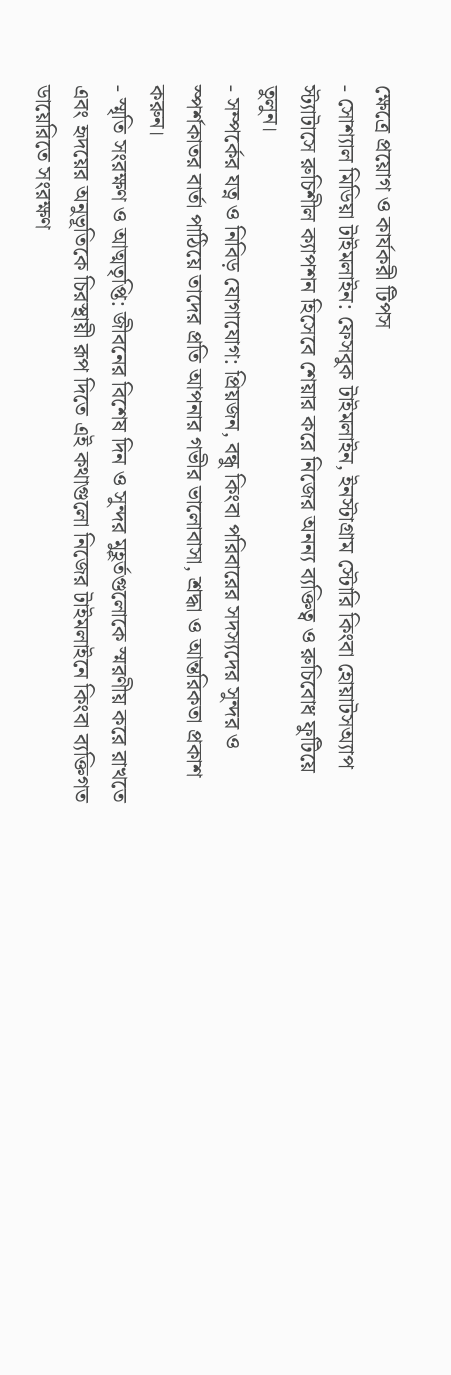ক্ষেত্রে প্রয়োগ ও কার্যকরী টিপস
- সোশ্যাল মিডিয়া টাইমলাইন: ফেসবুক টাইমলাইন, ইনস্টাগ্রাম স্টোরি কিংবা হোয়াটসঅ্যাপ স্ট্যাটাসে রুচিশীল ক্যাপশন হিসেবে শেয়ার করে নিজের অনন্য ব্যক্তিত্ব ও রুচিবোধ ফুটিয়ে তুলুন।
- সম্পর্কের যত্ন ও নিবিড় যোগাযোগ: প্রিয়জন, বন্ধু কিংবা পরিবারের সদস্যদের সুন্দর ও স্পর্শকাতর বার্তা পাঠিয়ে তাদের প্রতি আপনার গভীর ভালোবাসা, শ্রদ্ধা ও আন্তরিকতা প্রকাশ করুন।
- স্মৃতি সংরক্ষণ ও আত্মতৃপ্তি: জীবনের বিশেষ দিন ও সুন্দর মুহূর্তগুলোকে স্মরণীয় করে রাখতে এবং হৃদয়ের অনুভূতিকে চিরস্থায়ী রূপ দিতে এই কথাগুলো নিজের টাইমলাইনে কিংবা ব্যক্তিগত ডায়েরিতে সংরক্ষণ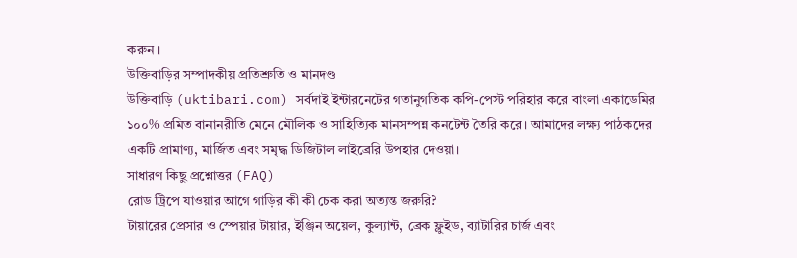করুন।
উক্তিবাড়ির সম্পাদকীয় প্রতিশ্রুতি ও মানদণ্ড
উক্তিবাড়ি (uktibari.com) সর্বদাই ইন্টারনেটের গতানুগতিক কপি-পেস্ট পরিহার করে বাংলা একাডেমির ১০০% প্রমিত বানানরীতি মেনে মৌলিক ও সাহিত্যিক মানসম্পন্ন কনটেন্ট তৈরি করে। আমাদের লক্ষ্য পাঠকদের একটি প্রামাণ্য, মার্জিত এবং সমৃদ্ধ ডিজিটাল লাইব্রেরি উপহার দেওয়া।
সাধারণ কিছু প্রশ্নোত্তর (FAQ)
রোড ট্রিপে যাওয়ার আগে গাড়ির কী কী চেক করা অত্যন্ত জরুরি?
টায়ারের প্রেসার ও স্পেয়ার টায়ার, ইঞ্জিন অয়েল, কুল্যান্ট, ব্রেক ফ্লুইড, ব্যাটারির চার্জ এবং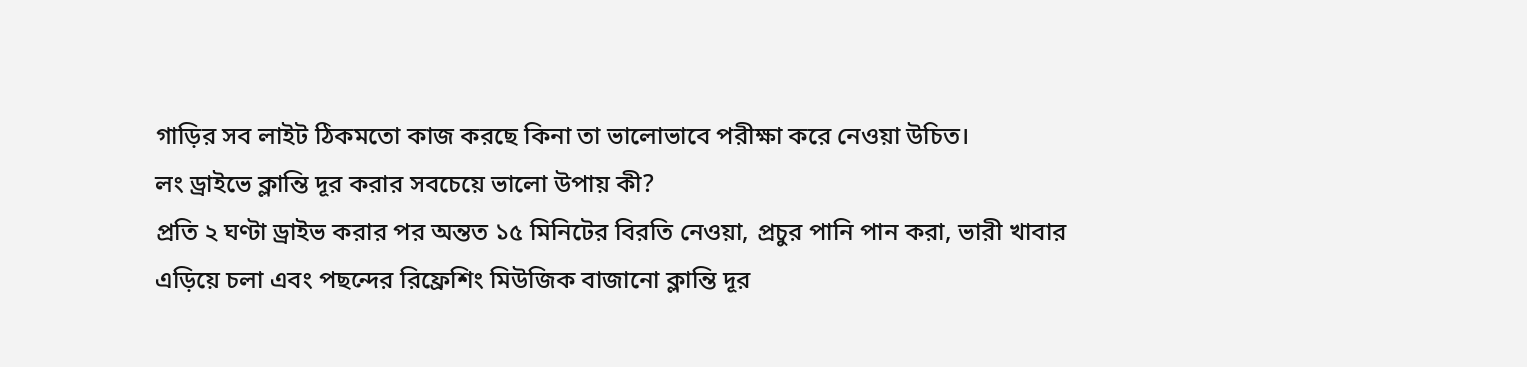গাড়ির সব লাইট ঠিকমতো কাজ করছে কিনা তা ভালোভাবে পরীক্ষা করে নেওয়া উচিত।
লং ড্রাইভে ক্লান্তি দূর করার সবচেয়ে ভালো উপায় কী?
প্রতি ২ ঘণ্টা ড্রাইভ করার পর অন্তত ১৫ মিনিটের বিরতি নেওয়া, প্রচুর পানি পান করা, ভারী খাবার এড়িয়ে চলা এবং পছন্দের রিফ্রেশিং মিউজিক বাজানো ক্লান্তি দূর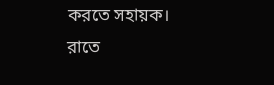করতে সহায়ক।
রাতে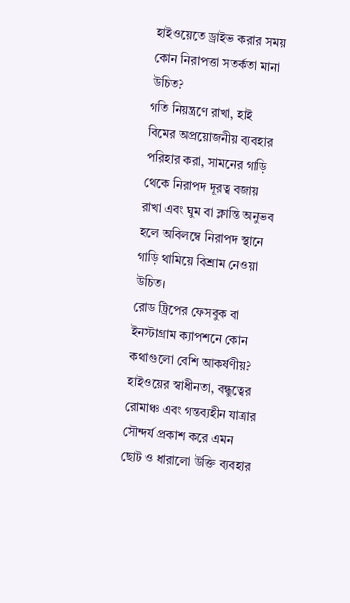হাইওয়েতে ড্রাইভ করার সময় কোন নিরাপত্তা সতর্কতা মানা উচিত?
গতি নিয়ন্ত্রণে রাখা, হাই বিমের অপ্রয়োজনীয় ব্যবহার পরিহার করা, সামনের গাড়ি থেকে নিরাপদ দূরত্ব বজায় রাখা এবং ঘুম বা ক্লান্তি অনুভব হলে অবিলম্বে নিরাপদ স্থানে গাড়ি থামিয়ে বিশ্রাম নেওয়া উচিত।
রোড ট্রিপের ফেসবুক বা ইনস্টাগ্রাম ক্যাপশনে কোন কথাগুলো বেশি আকর্ষণীয়?
হাইওয়ের স্বাধীনতা, বন্ধুত্বের রোমাঞ্চ এবং গন্তব্যহীন যাত্রার সৌন্দর্য প্রকাশ করে এমন ছোট ও ধারালো উক্তি ব্যবহার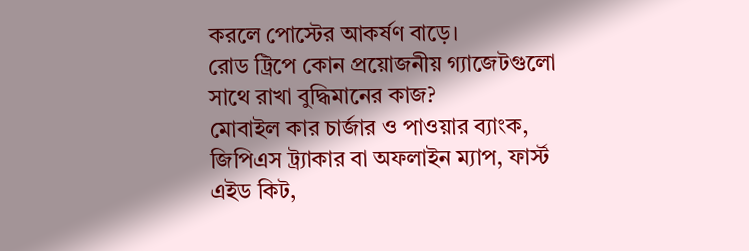করলে পোস্টের আকর্ষণ বাড়ে।
রোড ট্রিপে কোন প্রয়োজনীয় গ্যাজেটগুলো সাথে রাখা বুদ্ধিমানের কাজ?
মোবাইল কার চার্জার ও পাওয়ার ব্যাংক, জিপিএস ট্র্যাকার বা অফলাইন ম্যাপ, ফার্স্ট এইড কিট,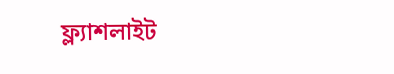ফ্ল্যাশলাইট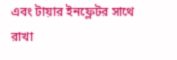এবং টায়ার ইনফ্লেটর সাথে রাখা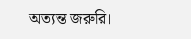অত্যন্ত জরুরি।